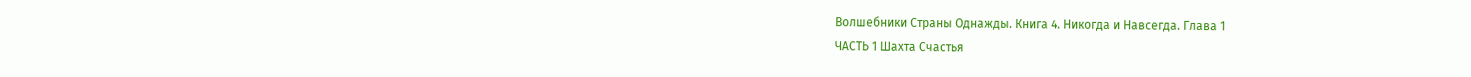Волшебники Страны Однажды. Книга 4. Никогда и Навсегда. Глава 1
ЧАСТЬ 1 Шахта Счастья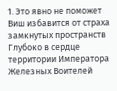1. Это явно не поможет Виш избавится от страха замкнутых пространств
Глубоко в сердце территории Императора Железных Воителей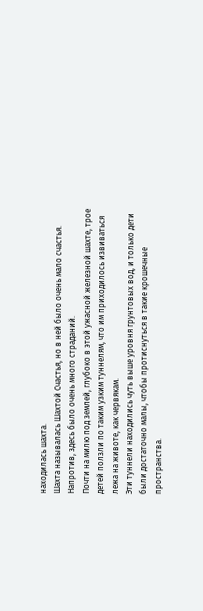находилась шахта.
Шахта называлась Шахтой Счастья, но в ней было очень мало счастья. Напротив, здесь было очень много страданий.
Почти на милю под землей, глубоко в этой ужасной железной шахте, трое детей ползли по таким узким туннелям, что им приходилось извиваться лежа на животе, как червякам.
Эти туннели находились чуть выше уровня грунтовых вод, и только дети были достаточно малы, чтобы протиснуться в такие крошечные пространства.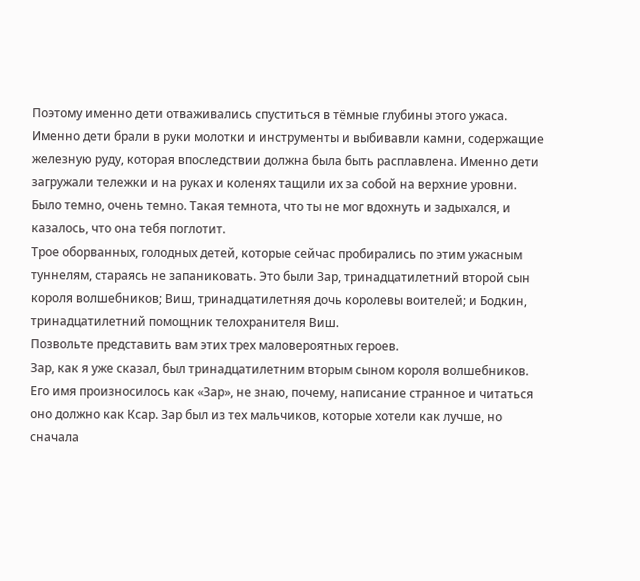Поэтому именно дети отваживались спуститься в тёмные глубины этого ужаса. Именно дети брали в руки молотки и инструменты и выбивавли камни, содержащие железную руду, которая впоследствии должна была быть расплавлена. Именно дети загружали тележки и на руках и коленях тащили их за собой на верхние уровни.
Было темно, очень темно. Такая темнота, что ты не мог вдохнуть и задыхался, и казалось, что она тебя поглотит.
Трое оборванных, голодных детей, которые сейчас пробирались по этим ужасным туннелям, стараясь не запаниковать. Это были Зар, тринадцатилетний второй сын короля волшебников; Виш, тринадцатилетняя дочь королевы воителей; и Бодкин, тринадцатилетний помощник телохранителя Виш.
Позвольте представить вам этих трех маловероятных героев.
Зар, как я уже сказал, был тринадцатилетним вторым сыном короля волшебников. Его имя произносилось как «Зар», не знаю, почему, написание странное и читаться оно должно как Ксар. Зар был из тех мальчиков, которые хотели как лучше, но сначала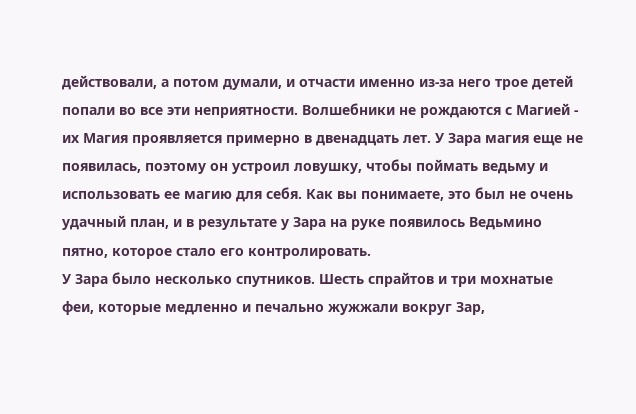действовали, а потом думали, и отчасти именно из-за него трое детей попали во все эти неприятности. Волшебники не рождаются с Магией - их Магия проявляется примерно в двенадцать лет. У Зара магия еще не появилась, поэтому он устроил ловушку, чтобы поймать ведьму и использовать ее магию для себя. Как вы понимаете, это был не очень удачный план, и в результате у Зара на руке появилось Ведьмино пятно, которое стало его контролировать.
У Зара было несколько спутников. Шесть спрайтов и три мохнатые феи, которые медленно и печально жужжали вокруг Зар,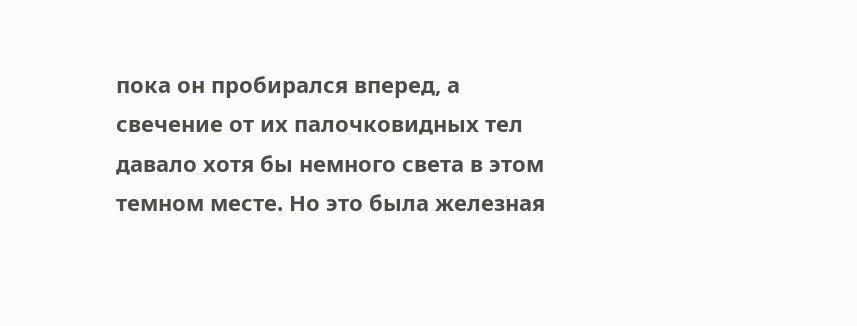пока он пробирался вперед, а свечение от их палочковидных тел давало хотя бы немного света в этом темном месте. Но это была железная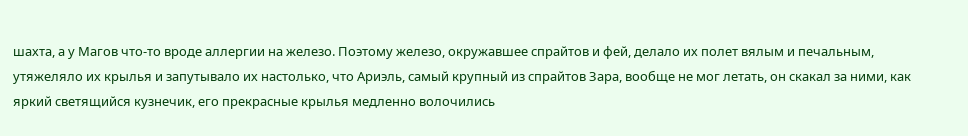шахта, а у Магов что-то вроде аллергии на железо. Поэтому железо, окружавшее спрайтов и фей, делало их полет вялым и печальным, утяжеляло их крылья и запутывало их настолько, что Ариэль, самый крупный из спрайтов Зара, вообще не мог летать, он скакал за ними, как яркий светящийся кузнечик, его прекрасные крылья медленно волочились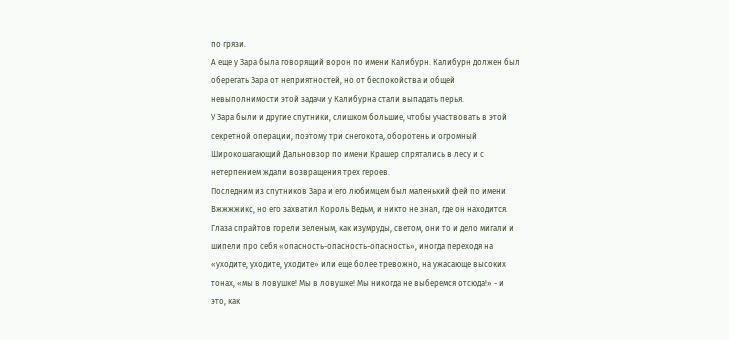по грязи.
А еще у Зара была говорящий ворон по имени Калибурн. Калибурн должен был оберегать Зара от неприятностей, но от беспокойства и общей невыполнимости этой задачи у Калибурна стали выпадать перья.
У Зара были и другие спутники, слишком большие, чтобы участвовать в этой секретной операции, поэтому три снегокота, оборотень и огромный Широкошагающий Дальновзор по имени Крашер спрятались в лесу и с нетерпением ждали возвращения трех героев.
Последним из спутников Зара и его любимцем был маленький фей по имени Вжжжжикс, но его захватил Король Ведьм, и никто не знал, где он находится.
Глаза спрайтов горели зеленым, как изумруды, светом, они то и дело мигали и шипели про себя «опасность-опасность-опасность», иногда переходя на «уходите, уходите, уходите» или еще более тревожно, на ужасающе высоких тонах, «мы в ловушке! Мы в ловушке! Мы никогда не выберемся отсюда!» - и это, как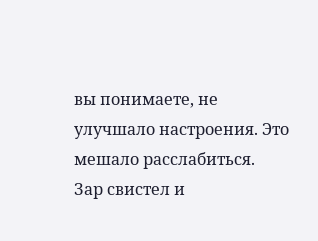вы понимаете, не улучшало настроения. Это мешало расслабиться.
Зар свистел и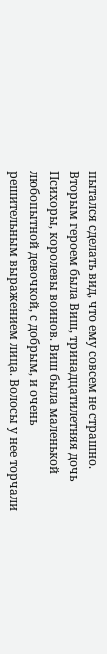пытался сделать вид, что ему совсем не страшно.
Вторым героем была Виш, тринадцатилетняя дочь Психоры, королевы воинов. Виш была маленькой любопытной девочкой, с добрым, и очень решительным выражением лица. Волосы у нее торчали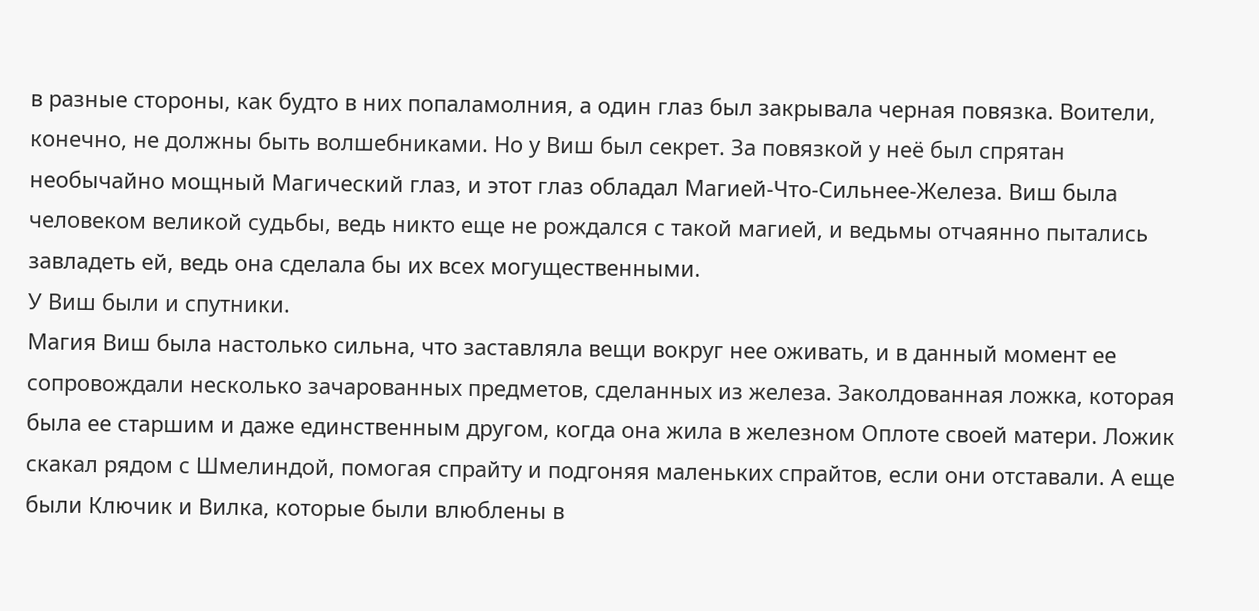в разные стороны, как будто в них попаламолния, а один глаз был закрывала черная повязка. Воители, конечно, не должны быть волшебниками. Но у Виш был секрет. За повязкой у неё был спрятан необычайно мощный Магический глаз, и этот глаз обладал Магией-Что-Сильнее-Железа. Виш была человеком великой судьбы, ведь никто еще не рождался с такой магией, и ведьмы отчаянно пытались завладеть ей, ведь она сделала бы их всех могущественными.
У Виш были и спутники.
Магия Виш была настолько сильна, что заставляла вещи вокруг нее оживать, и в данный момент ее сопровождали несколько зачарованных предметов, сделанных из железа. Заколдованная ложка, которая была ее старшим и даже единственным другом, когда она жила в железном Оплоте своей матери. Ложик скакал рядом с Шмелиндой, помогая спрайту и подгоняя маленьких спрайтов, если они отставали. А еще были Ключик и Вилка, которые были влюблены в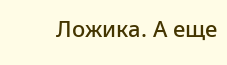Ложика. А еще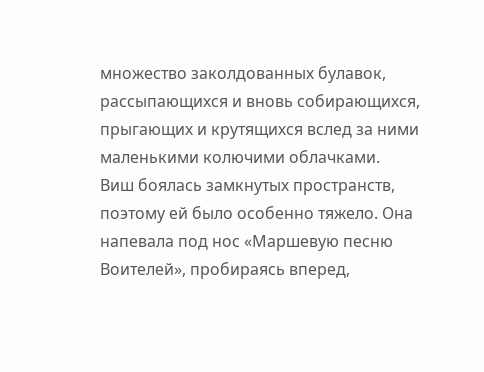множество заколдованных булавок, рассыпающихся и вновь собирающихся, прыгающих и крутящихся вслед за ними маленькими колючими облачками.
Виш боялась замкнутых пространств, поэтому ей было особенно тяжело. Она напевала под нос «Маршевую песню Воителей», пробираясь вперед,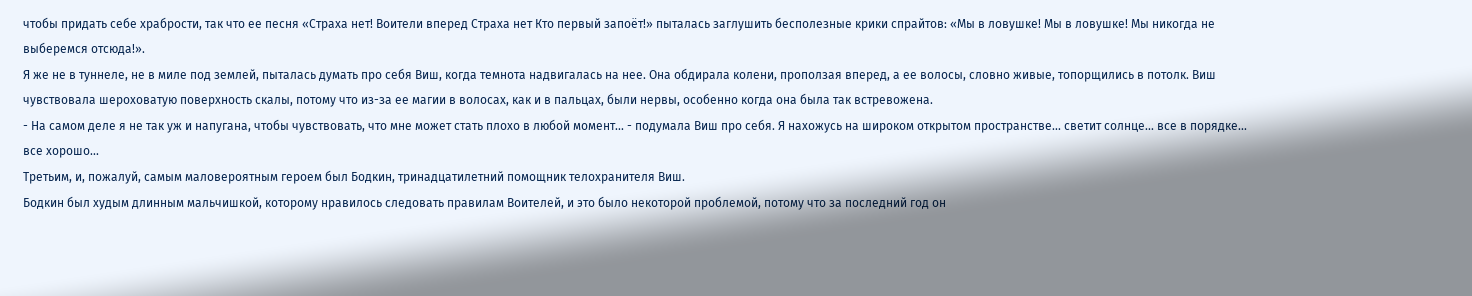чтобы придать себе храбрости, так что ее песня «Страха нет! Воители вперед Страха нет Кто первый запоёт!» пыталась заглушить бесполезные крики спрайтов: «Мы в ловушке! Мы в ловушке! Мы никогда не выберемся отсюда!».
Я же не в туннеле, не в миле под землей, пыталась думать про себя Виш, когда темнота надвигалась на нее. Она обдирала колени, проползая вперед, а ее волосы, словно живые, топорщились в потолк. Виш чувствовала шероховатую поверхность скалы, потому что из-за ее магии в волосах, как и в пальцах, были нервы, особенно когда она была так встревожена.
- На самом деле я не так уж и напугана, чтобы чувствовать, что мне может стать плохо в любой момент... - подумала Виш про себя. Я нахожусь на широком открытом пространстве... светит солнце... все в порядке... все хорошо...
Третьим, и, пожалуй, самым маловероятным героем был Бодкин, тринадцатилетний помощник телохранителя Виш.
Бодкин был худым длинным мальчишкой, которому нравилось следовать правилам Воителей, и это было некоторой проблемой, потому что за последний год он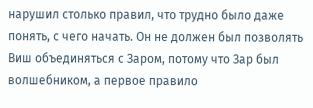нарушил столько правил, что трудно было даже понять, с чего начать. Он не должен был позволять Виш объединяться с Заром, потому что Зар был волшебником, а первое правило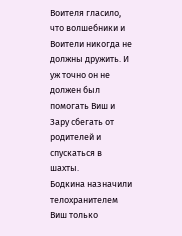Воителя гласило, что волшебники и Воители никогда не должны дружить. И уж точно он не должен был помогать Виш и Зару сбегать от родителей и спускаться в шахты.
Бодкина назначили телохранителем Виш только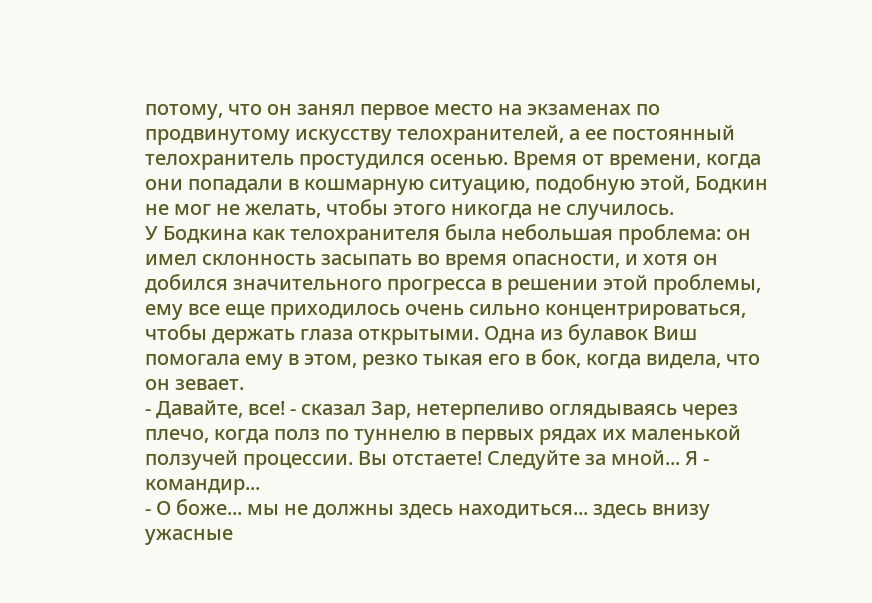потому, что он занял первое место на экзаменах по продвинутому искусству телохранителей, а ее постоянный телохранитель простудился осенью. Время от времени, когда они попадали в кошмарную ситуацию, подобную этой, Бодкин не мог не желать, чтобы этого никогда не случилось.
У Бодкина как телохранителя была небольшая проблема: он имел склонность засыпать во время опасности, и хотя он добился значительного прогресса в решении этой проблемы, ему все еще приходилось очень сильно концентрироваться, чтобы держать глаза открытыми. Одна из булавок Виш помогала ему в этом, резко тыкая его в бок, когда видела, что он зевает.
- Давайте, все! - сказал Зар, нетерпеливо оглядываясь через плечо, когда полз по туннелю в первых рядах их маленькой ползучей процессии. Вы отстаете! Следуйте за мной... Я - командир...
- О боже... мы не должны здесь находиться... здесь внизу ужасные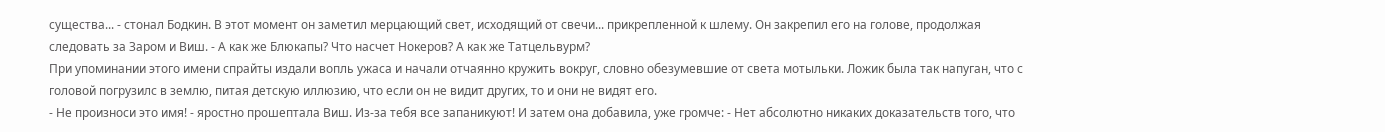существа... - стонал Бодкин. В этот момент он заметил мерцающий свет, исходящий от свечи... прикрепленной к шлему. Он закрепил его на голове, продолжая следовать за Заром и Виш. - А как же Блюкапы? Что насчет Нокеров? А как же Татцельвурм?
При упоминании этого имени спрайты издали вопль ужаса и начали отчаянно кружить вокруг, словно обезумевшие от света мотыльки. Ложик была так напуган, что с головой погрузилс в землю, питая детскую иллюзию, что если он не видит других, то и они не видят его.
- Не произноси это имя! - яростно прошептала Виш. Из-за тебя все запаникуют! И затем она добавила, уже громче: - Нет абсолютно никаких доказательств того, что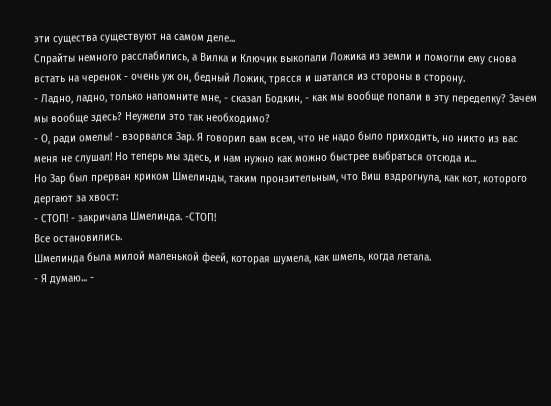эти существа существуют на самом деле...
Спрайты немного расслабились, а Вилка и Ключик выкопали Ложика из земли и помогли ему снова встать на черенок - очень уж он, бедный Ложик, трясся и шатался из стороны в сторону.
- Ладно, ладно, только напомните мне, - сказал Бодкин, - как мы вообще попали в эту переделку? Зачем мы вообще здесь? Неужели это так необходимо?
- О, ради омелы! - взорвался Зар. Я говорил вам всем, что не надо было приходить, но никто из вас меня не слушал! Но теперь мы здесь, и нам нужно как можно быстрее выбраться отсюда и...
Но Зар был прерван криком Шмелинды, таким пронзительным, что Виш вздрогнула, как кот, которого дергают за хвост:
- СТОП! - закричала Шмелинда. -СТОП!
Все остановились.
Шмелинда была милой маленькой феей, которая шумела, как шмель, когда летала.
- Я думаю... -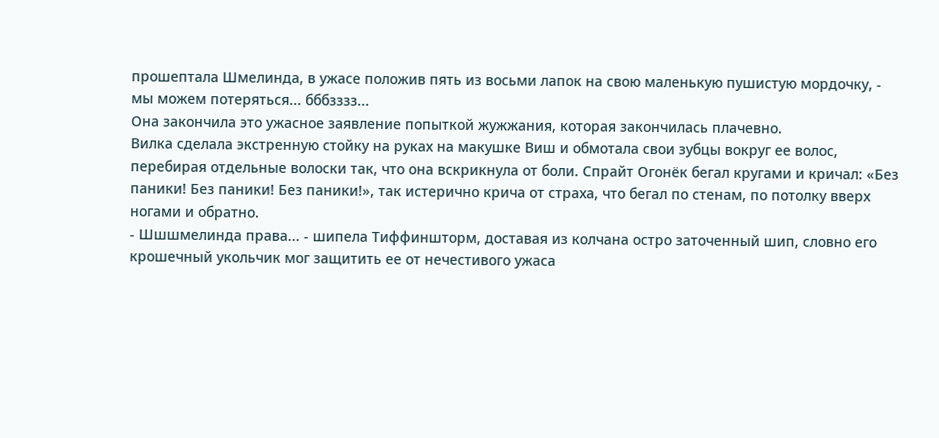прошептала Шмелинда, в ужасе положив пять из восьми лапок на свою маленькую пушистую мордочку, - мы можем потеряться... бббзззз...
Она закончила это ужасное заявление попыткой жужжания, которая закончилась плачевно.
Вилка сделала экстренную стойку на руках на макушке Виш и обмотала свои зубцы вокруг ее волос, перебирая отдельные волоски так, что она вскрикнула от боли. Спрайт Огонёк бегал кругами и кричал: «Без паники! Без паники! Без паники!», так истерично крича от страха, что бегал по стенам, по потолку вверх ногами и обратно.
- Шшшмелинда права... - шипела Тиффиншторм, доставая из колчана остро заточенный шип, словно его крошечный укольчик мог защитить ее от нечестивого ужаса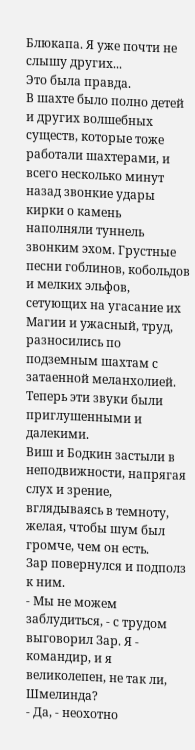Блюкапа. Я уже почти не слышу других...
Это была правда.
В шахте было полно детей и других волшебных существ, которые тоже работали шахтерами, и всего несколько минут назад звонкие удары кирки о камень наполняли туннель звонким эхом. Грустные песни гоблинов, кобольдов и мелких эльфов, сетующих на угасание их Магии и ужасный, труд, разносились по подземным шахтам с затаенной меланхолией.
Теперь эти звуки были приглушенными и далекими.
Виш и Бодкин застыли в неподвижности, напрягая слух и зрение, вглядываясь в темноту, желая, чтобы шум был громче, чем он есть.
Зар повернулся и подполз к ним.
- Мы не можем заблудиться, - с трудом выговорил Зар. Я - командир, и я великолепен, не так ли, Шмелинда?
- Да, - неохотно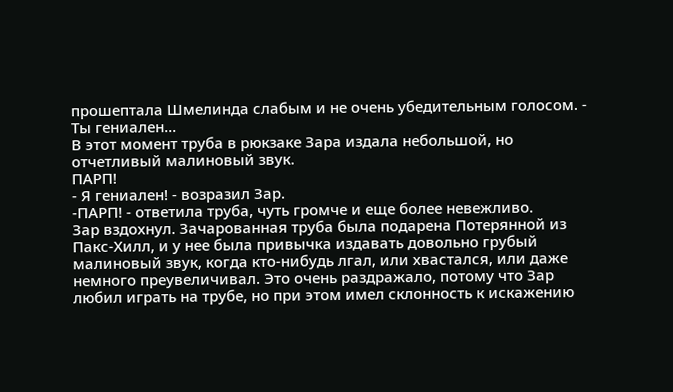прошептала Шмелинда слабым и не очень убедительным голосом. - Ты гениален...
В этот момент труба в рюкзаке Зара издала небольшой, но отчетливый малиновый звук.
ПАРП!
- Я гениален! - возразил Зар.
-ПАРП! - ответила труба, чуть громче и еще более невежливо.
Зар вздохнул. Зачарованная труба была подарена Потерянной из Пакс-Хилл, и у нее была привычка издавать довольно грубый малиновый звук, когда кто-нибудь лгал, или хвастался, или даже немного преувеличивал. Это очень раздражало, потому что Зар любил играть на трубе, но при этом имел склонность к искажению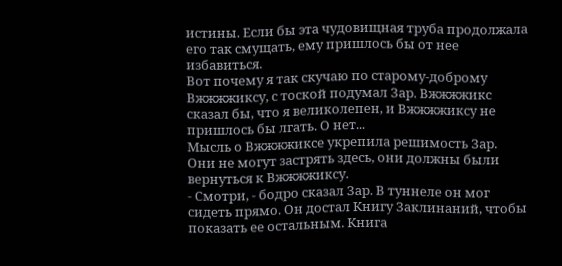истины. Если бы эта чудовищная труба продолжала его так смущать, ему пришлось бы от нее избавиться.
Вот почему я так скучаю по старому-доброму Вжжжжиксу, с тоской подумал Зар. Вжжжжикс сказал бы, что я великолепен, и Вжжжжиксу не пришлось бы лгать. О нет...
Мысль о Вжжжжиксе укрепила решимость Зар.
Они не могут застрять здесь, они должны были вернуться к Вжжжжиксу.
- Смотри, - бодро сказал Зар. В туннеле он мог сидеть прямо. Он достал Книгу Заклинаний, чтобы показать ее остальным. Книга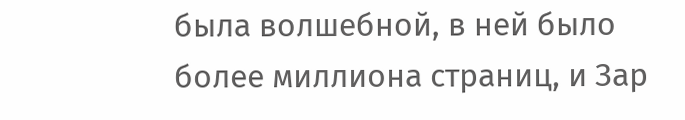была волшебной, в ней было более миллиона страниц, и Зар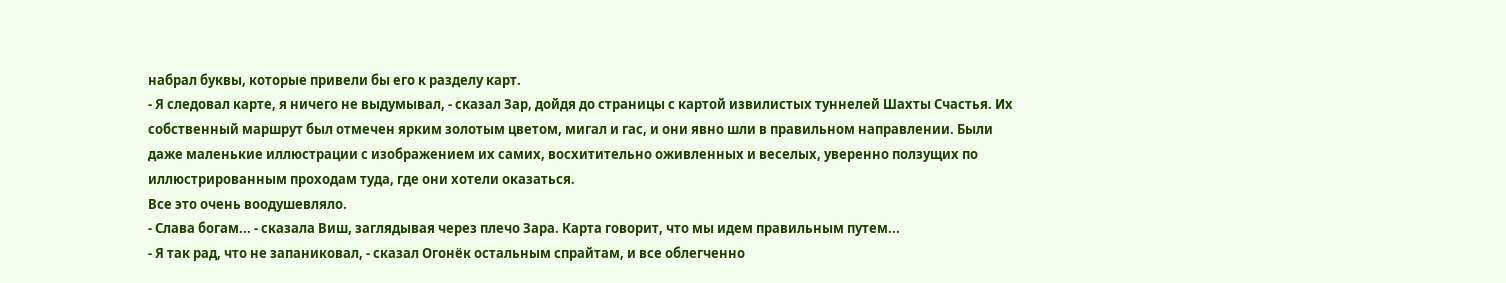набрал буквы, которые привели бы его к разделу карт.
- Я следовал карте, я ничего не выдумывал, - сказал Зар, дойдя до страницы с картой извилистых туннелей Шахты Счастья. Их собственный маршрут был отмечен ярким золотым цветом, мигал и гас, и они явно шли в правильном направлении. Были даже маленькие иллюстрации с изображением их самих, восхитительно оживленных и веселых, уверенно ползущих по иллюстрированным проходам туда, где они хотели оказаться.
Все это очень воодушевляло.
- Слава богам... - сказала Виш, заглядывая через плечо Зара. Карта говорит, что мы идем правильным путем...
- Я так рад, что не запаниковал, - сказал Огонёк остальным спрайтам, и все облегченно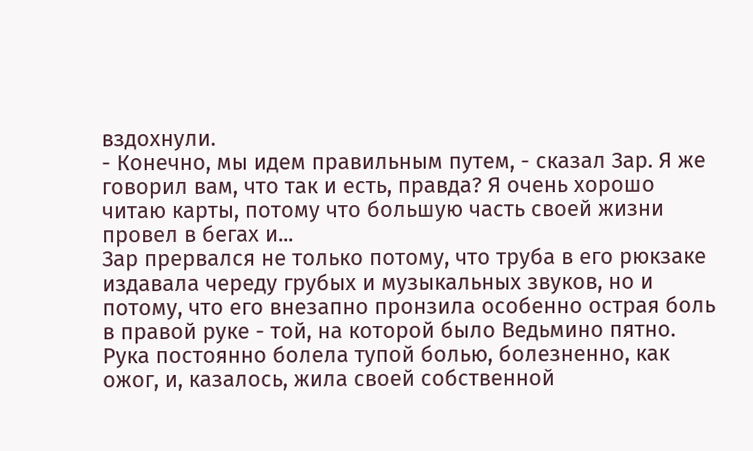вздохнули.
- Конечно, мы идем правильным путем, - сказал Зар. Я же говорил вам, что так и есть, правда? Я очень хорошо читаю карты, потому что большую часть своей жизни провел в бегах и...
Зар прервался не только потому, что труба в его рюкзаке издавала череду грубых и музыкальных звуков, но и потому, что его внезапно пронзила особенно острая боль в правой руке - той, на которой было Ведьмино пятно.
Рука постоянно болела тупой болью, болезненно, как ожог, и, казалось, жила своей собственной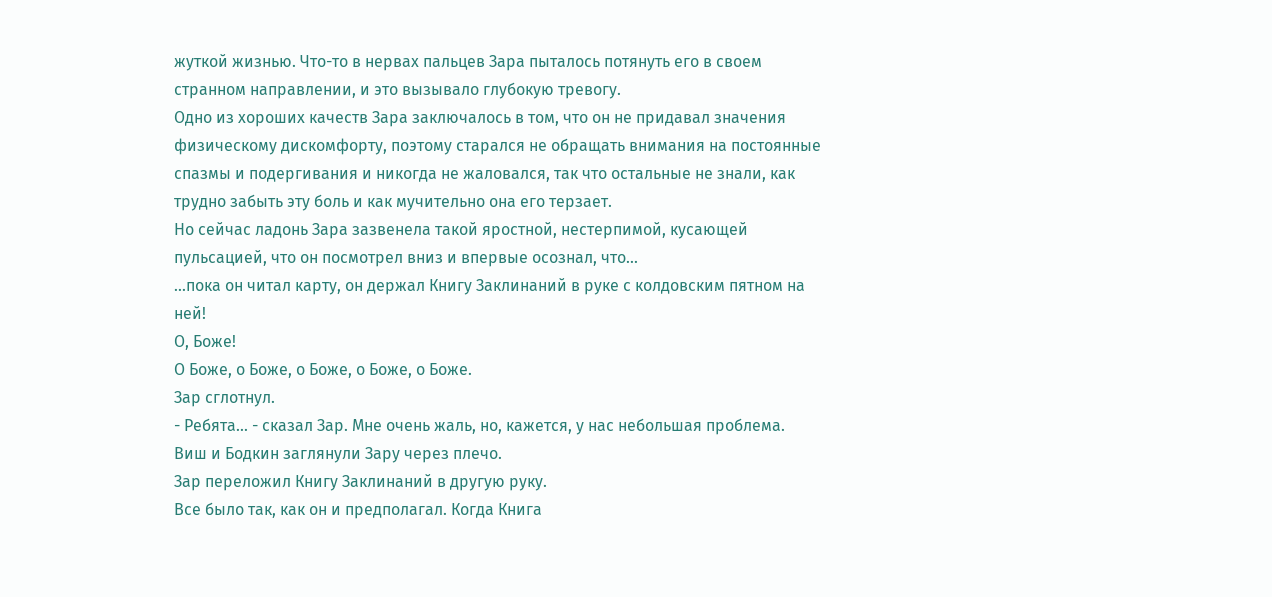жуткой жизнью. Что-то в нервах пальцев Зара пыталось потянуть его в своем странном направлении, и это вызывало глубокую тревогу.
Одно из хороших качеств Зара заключалось в том, что он не придавал значения физическому дискомфорту, поэтому старался не обращать внимания на постоянные спазмы и подергивания и никогда не жаловался, так что остальные не знали, как трудно забыть эту боль и как мучительно она его терзает.
Но сейчас ладонь Зара зазвенела такой яростной, нестерпимой, кусающей пульсацией, что он посмотрел вниз и впервые осознал, что...
...пока он читал карту, он держал Книгу Заклинаний в руке с колдовским пятном на ней!
О, Боже!
О Боже, о Боже, о Боже, о Боже, о Боже.
Зар сглотнул.
- Ребята... - сказал Зар. Мне очень жаль, но, кажется, у нас небольшая проблема.
Виш и Бодкин заглянули Зару через плечо.
Зар переложил Книгу Заклинаний в другую руку.
Все было так, как он и предполагал. Когда Книга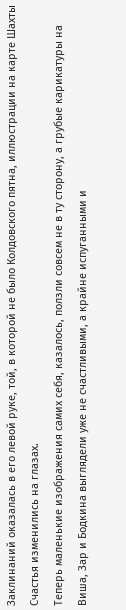Заклинаний оказалась в его левой руке, той, в которой не было Колдовского пятна, иллюстрации на карте Шахты Счастья изменились на глазах.
Теперь маленькие изображения самих себя, казалось, ползли совсем не в ту сторону, а грубые карикатуры на Виша, Зар и Бодкина выглядели уже не счастливыми, а крайне испуганными и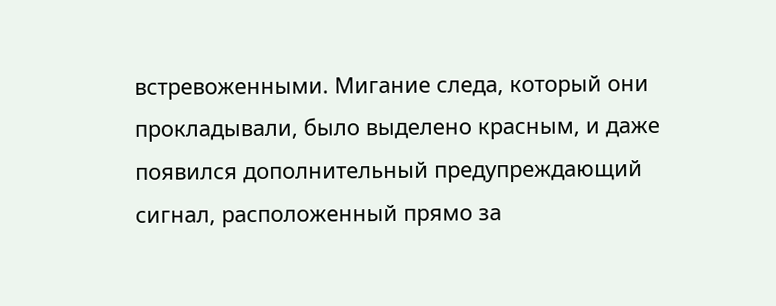встревоженными. Мигание следа, который они прокладывали, было выделено красным, и даже появился дополнительный предупреждающий сигнал, расположенный прямо за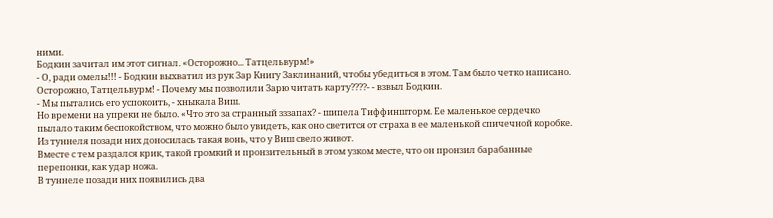ними.
Бодкин зачитал им этот сигнал. «Осторожно... Татцельвурм!»
- О, ради омелы!!! - Бодкин выхватил из рук Зар Книгу Заклинаний, чтобы убедиться в этом. Там было четко написано. Осторожно, Татцельвурм! - Почему мы позволили Зарю читать карту????- - взвыл Бодкин.
- Мы пытались его успокоить, - хныкала Виш.
Но времени на упреки не было. «Что это за странный зззапах? - шипела Тиффиншторм. Ее маленькое сердечко пылало таким беспокойством, что можно было увидеть, как оно светится от страха в ее маленькой спичечной коробке.
Из туннеля позади них доносилась такая вонь, что у Виш свело живот.
Вместе с тем раздался крик, такой громкий и пронзительный в этом узком месте, что он пронзил барабанные перепонки, как удар ножа.
В туннеле позади них появились два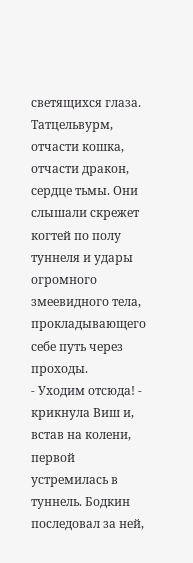светящихся глаза.
Татцельвурм, отчасти кошка, отчасти дракон, сердце тьмы. Они слышали скрежет когтей по полу туннеля и удары огромного змеевидного тела, прокладывающего себе путь через проходы.
- Уходим отсюда! - крикнула Виш и, встав на колени, первой устремилась в туннель. Бодкин последовал за ней,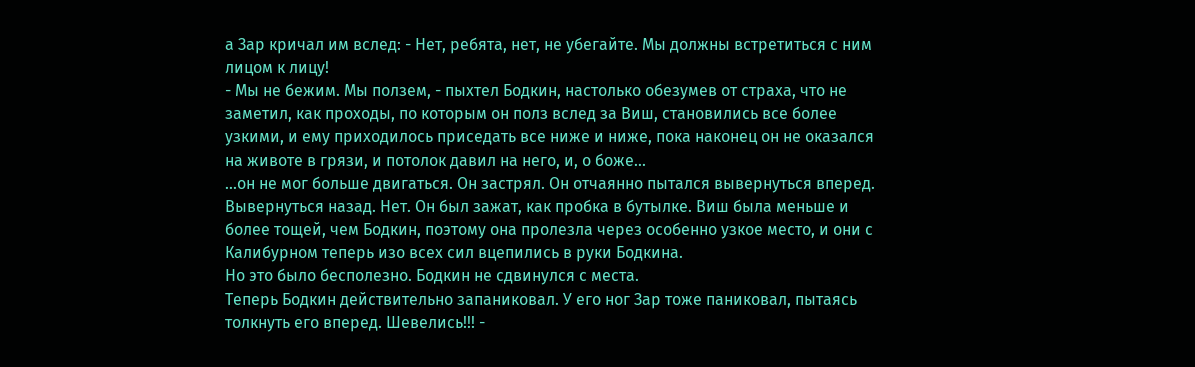а Зар кричал им вслед: - Нет, ребята, нет, не убегайте. Мы должны встретиться с ним лицом к лицу!
- Мы не бежим. Мы ползем, - пыхтел Бодкин, настолько обезумев от страха, что не заметил, как проходы, по которым он полз вслед за Виш, становились все более узкими, и ему приходилось приседать все ниже и ниже, пока наконец он не оказался на животе в грязи, и потолок давил на него, и, о боже...
...он не мог больше двигаться. Он застрял. Он отчаянно пытался вывернуться вперед. Вывернуться назад. Нет. Он был зажат, как пробка в бутылке. Виш была меньше и более тощей, чем Бодкин, поэтому она пролезла через особенно узкое место, и они с Калибурном теперь изо всех сил вцепились в руки Бодкина.
Но это было бесполезно. Бодкин не сдвинулся с места.
Теперь Бодкин действительно запаниковал. У его ног Зар тоже паниковал, пытаясь толкнуть его вперед. Шевелись!!! -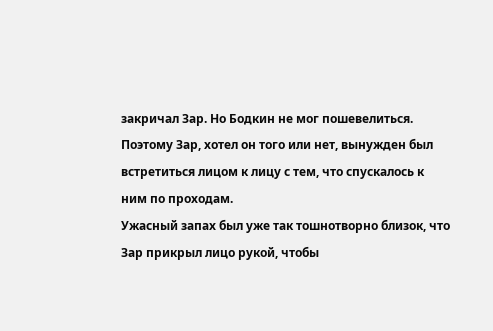закричал Зар. Но Бодкин не мог пошевелиться.
Поэтому Зар, хотел он того или нет, вынужден был встретиться лицом к лицу с тем, что спускалось к ним по проходам.
Ужасный запах был уже так тошнотворно близок, что Зар прикрыл лицо рукой, чтобы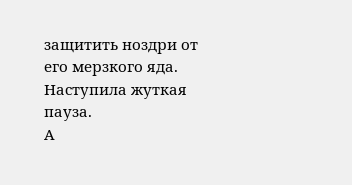защитить ноздри от его мерзкого яда.
Наступила жуткая пауза.
А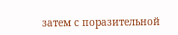затем с поразительной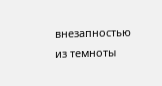внезапностью из темноты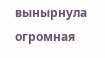вынырнула огромная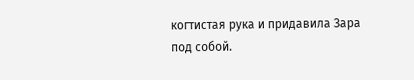когтистая рука и придавила Зара под собой.